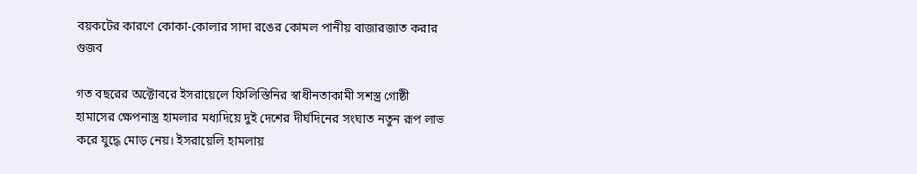বয়কটের কারণে কোকা-কোলার সাদা রঙের কোমল পানীয় বাজারজাত করার গুজব

গত বছরের অক্টোবরে ইসরায়েলে ফিলিস্তিনির স্বাধীনতাকামী সশস্ত্র গোষ্ঠী হামাসের ক্ষেপনাস্ত্র হামলার মধ্যদিয়ে দুই দেশের দীর্ঘদিনের সংঘাত নতুন রূপ লাভ করে যুদ্ধে মোড় নেয়। ইসরায়েলি হামলায়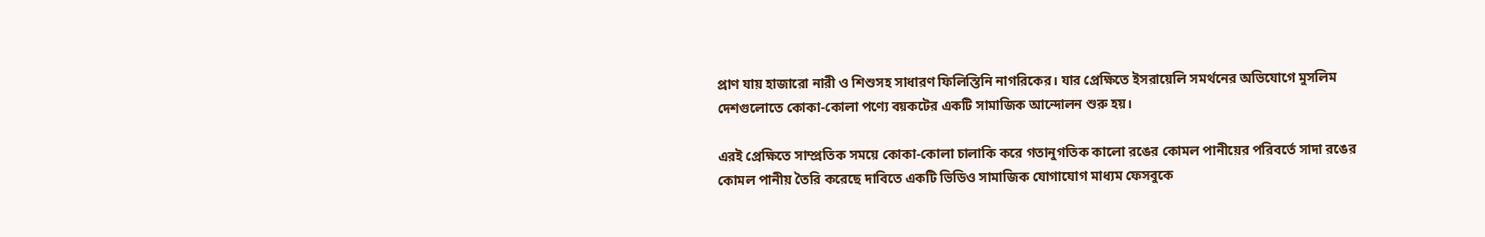প্রাণ যায় হাজারো নারী ও শিশুসহ সাধারণ ফিলিস্তিনি নাগরিকের। যার প্রেক্ষিতে ইসরায়েলি সমর্থনের অভিযোগে মুসলিম দেশগুলোতে কোকা-কোলা পণ্যে বয়কটের একটি সামাজিক আন্দোলন শুরু হয়।

এরই প্রেক্ষিতে সাম্প্রতিক সময়ে কোকা-কোলা চালাকি করে গতানুগতিক কালো রঙের কোমল পানীয়ের পরিবর্তে সাদা রঙের কোমল পানীয় তৈরি করেছে দাবিতে একটি ভিডিও সামাজিক যোগাযোগ মাধ্যম ফেসবুকে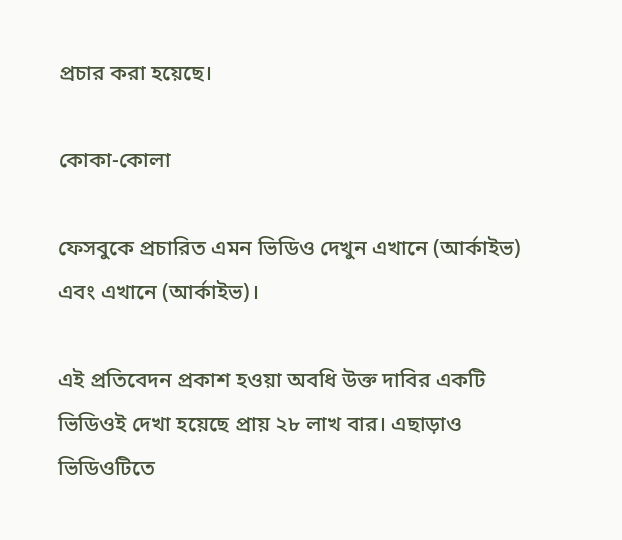প্রচার করা হয়েছে।

কোকা-কোলা

ফেসবুকে প্রচারিত এমন ভিডিও দেখুন এখানে (আর্কাইভ) এবং এখানে (আর্কাইভ)।

এই প্রতিবেদন প্রকাশ হওয়া অবধি উক্ত দাবির একটি ভিডিওই দেখা হয়েছে প্রায় ২৮ লাখ বার। এছাড়াও ভিডিওটিতে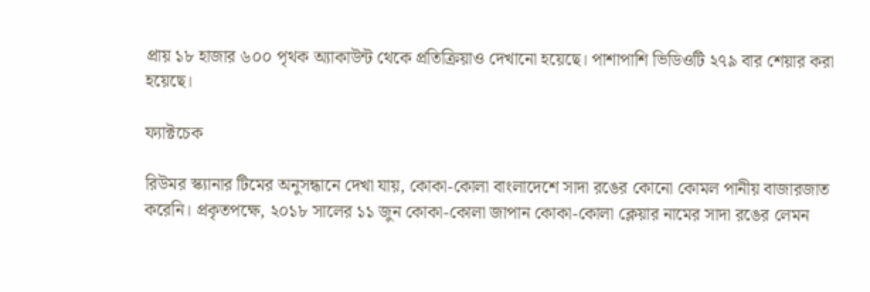প্রায় ১৮ হাজার ৬০০ পৃথক অ্যাকাউন্ট থেকে প্রতিক্রিয়াও দেখানো হয়েছে। পাশাপাশি ভিডিওটি ২৭৯ বার শেয়ার করা হয়েছে।

ফ্যাক্টচেক

রিউমর স্ক্যানার টিমের অনুসন্ধানে দেখা যায়, কোকা-কোলা বাংলাদেশে সাদা রঙের কোনো কোমল পানীয় বাজারজাত করেনি। প্রকৃতপক্ষে, ২০১৮ সালের ১১ জুন কোকা-কোলা জাপান কোকা-কোলা ক্লেয়ার নামের সাদা রঙের লেমন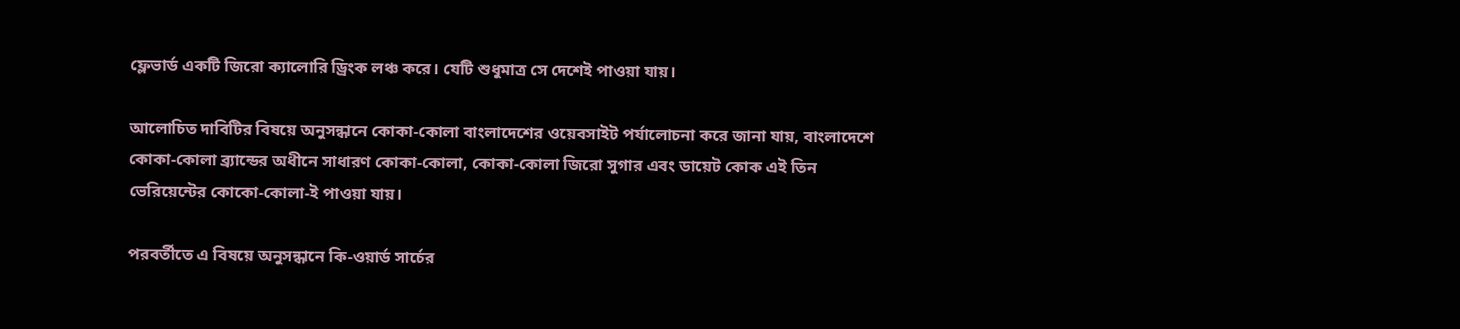ফ্লেভার্ড একটি জিরো ক্যালোরি ড্রিংক লঞ্চ করে। যেটি শুধুমাত্র সে দেশেই পাওয়া যায়।

আলোচিত দাবিটির বিষয়ে অনুসন্ধানে কোকা-কোলা বাংলাদেশের ওয়েবসাইট পর্যালোচনা করে জানা যায়, বাংলাদেশে কোকা-কোলা ব্র্যান্ডের অধীনে সাধারণ কোকা-কোলা, কোকা-কোলা জিরো সুগার এবং ডায়েট কোক এই তিন ভেরিয়েন্টের কোকো-কোলা-ই পাওয়া যায়।

পরবর্তীতে এ বিষয়ে অনুসন্ধানে কি-ওয়ার্ড সার্চের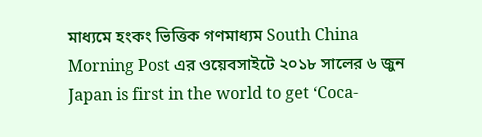মাধ্যমে হংকং ভিত্তিক গণমাধ্যম South China Morning Post এর ওয়েবসাইটে ২০১৮ সালের ৬ জুন Japan is first in the world to get ‘Coca-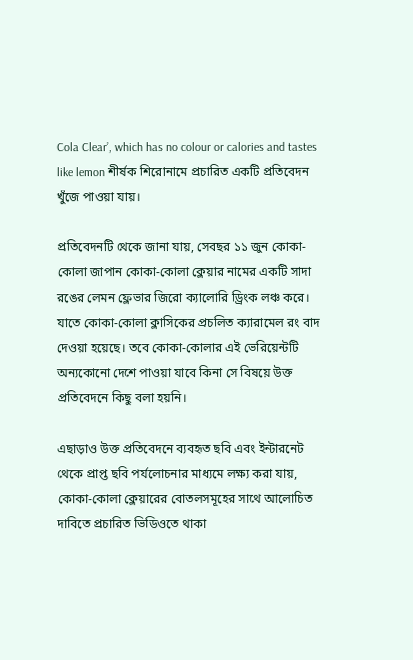Cola Clear’, which has no colour or calories and tastes like lemon শীর্ষক শিরোনামে প্রচারিত একটি প্রতিবেদন খুঁজে পাওয়া যায়।

প্রতিবেদনটি থেকে জানা যায়, সেবছর ১১ জুন কোকা-কোলা জাপান কোকা-কোলা ক্লেয়ার নামের একটি সাদা রঙের লেমন ফ্লেভার জিরো ক্যালোরি ড্রিংক লঞ্চ করে। যাতে কোকা-কোলা ক্লাসিকের প্রচলিত ক্যারামেল রং বাদ দেওয়া হয়েছে। তবে কোকা-কোলার এই ভেরিয়েন্টটি অন্যকোনো দেশে পাওয়া যাবে কিনা সে বিষয়ে উক্ত প্রতিবেদনে কিছু বলা হয়নি।

এছাড়াও উক্ত প্রতিবেদনে ব্যবহৃত ছবি এবং ইন্টারনেট থেকে প্রাপ্ত ছবি পর্যলোচনার মাধ্যমে লক্ষ্য করা যায়, কোকা-কোলা ক্লেয়ারের বোতলসমূহের সাথে আলোচিত দাবিতে প্রচারিত ভিডিওতে থাকা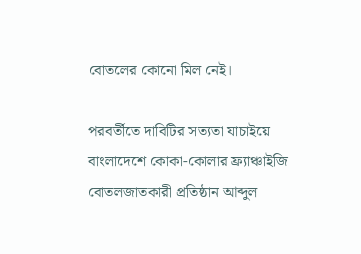বোতলের কোনো মিল নেই।

পরবর্তীতে দাবিটির সত্যতা যাচাইয়ে বাংলাদেশে কোকা-কোলার ফ্র্যাঞ্চাইজি বোতলজাতকারী প্রতিষ্ঠান আব্দুল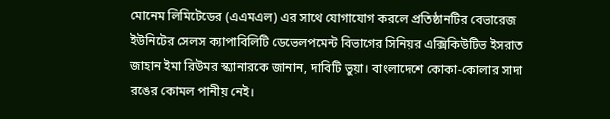মোনেম লিমিটেডের (এএমএল) এর সাথে যোগাযোগ করলে প্রতিষ্ঠানটির বেভারেজ ইউনিটের সেলস ক্যাপাবিলিটি ডেভেলপমেন্ট বিভাগের সিনিয়র এক্সিকিউটিভ ইসরাত জাহান ইমা রিউমর স্ক্যানারকে জানান, দাবিটি ভুয়া। বাংলাদেশে কোকা-কোলার সাদা রঙের কোমল পানীয় নেই।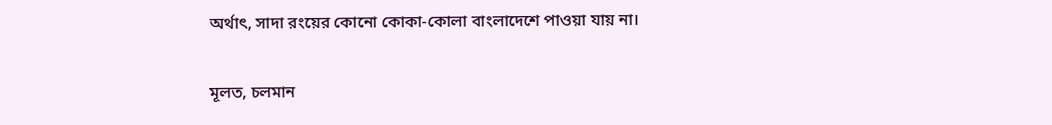অর্থাৎ, সাদা রংয়ের কোনো কোকা-কোলা বাংলাদেশে পাওয়া যায় না।

মূলত, চলমান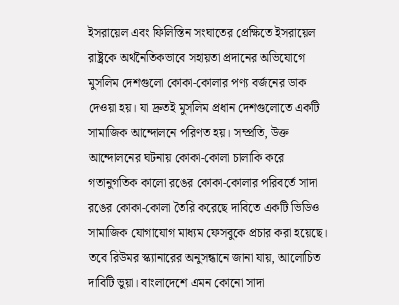ইসরায়েল এবং ফিলিস্তিন সংঘাতের প্রেক্ষিতে ইসরায়েল রাষ্ট্রকে অর্থনৈতিকভাবে সহায়তা প্রদানের অভিযোগে মুসলিম দেশগুলো কোকা-কোলার পণ্য বর্জনের ডাক দেওয়া হয়। যা দ্রুতই মুসলিম প্রধান দেশগুলোতে একটি সামাজিক আন্দোলনে পরিণত হয়। সম্প্রতি, উক্ত আন্দোলনের ঘটনায় কোকা-কোলা চালাকি করে গতানুগতিক কালো রঙের কোকা-কোলার পরিবর্তে সাদা রঙের কোকা-কোলা তৈরি করেছে দাবিতে একটি ভিডিও সামাজিক যোগাযোগ মাধ্যম ফেসবুকে প্রচার করা হয়েছে। তবে রিউমর স্ক্যানারের অনুসন্ধানে জানা যায়, আলোচিত দাবিটি ভুয়া। বাংলাদেশে এমন কোনো সাদা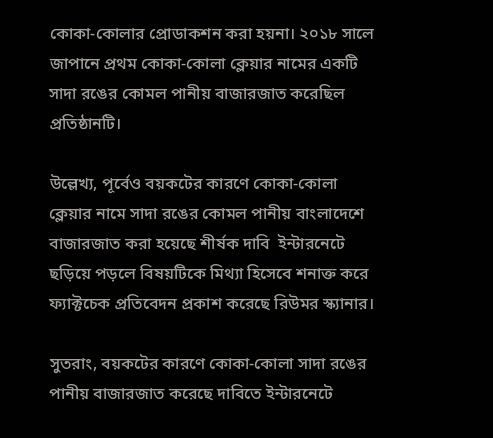কোকা-কোলার প্রোডাকশন করা হয়না। ২০১৮ সালে জাপানে প্রথম কোকা-কোলা ক্লেয়ার নামের একটি সাদা রঙের কোমল পানীয় বাজারজাত করেছিল প্রতিষ্ঠানটি।

উল্লেখ্য, পূর্বেও বয়কটের কারণে কোকা-কোলা ক্লেয়ার নামে সাদা রঙের কোমল পানীয় বাংলাদেশে বাজারজাত করা হয়েছে শীর্ষক দাবি  ইন্টারনেটে ছড়িয়ে পড়লে বিষয়টিকে মিথ্যা হিসেবে শনাক্ত করে ফ্যাক্টচেক প্রতিবেদন প্রকাশ করেছে রিউমর স্ক্যানার।

সুতরাং, বয়কটের কারণে কোকা-কোলা সাদা রঙের পানীয় বাজারজাত করেছে দাবিতে ইন্টারনেটে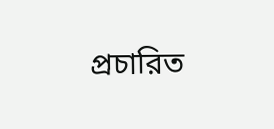প্রচারিত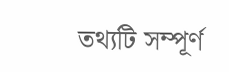তথ্যটি সম্পূর্ণ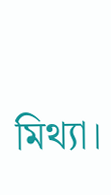মিথ্যা।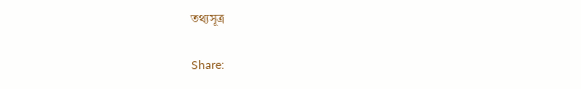তথ্যসূত্র

Share: